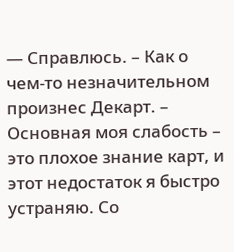— Справлюсь. – Как о чем-то незначительном произнес Декарт. – Основная моя слабость – это плохое знание карт, и этот недостаток я быстро устраняю. Со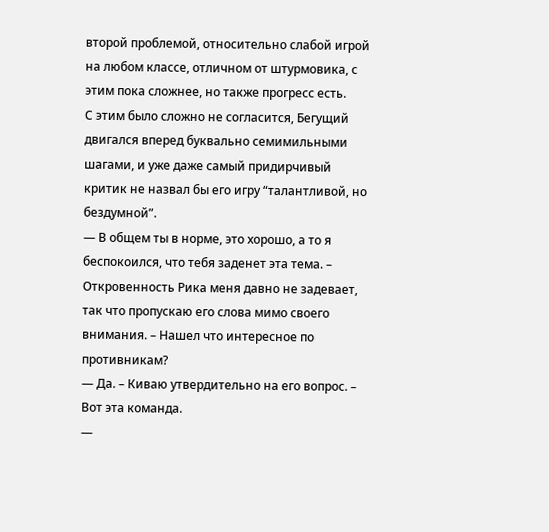второй проблемой, относительно слабой игрой на любом классе, отличном от штурмовика, с этим пока сложнее, но также прогресс есть.
С этим было сложно не согласится, Бегущий двигался вперед буквально семимильными шагами, и уже даже самый придирчивый критик не назвал бы его игру “талантливой, но бездумной”.
— В общем ты в норме, это хорошо, а то я беспокоился, что тебя заденет эта тема. – Откровенность Рика меня давно не задевает, так что пропускаю его слова мимо своего внимания. – Нашел что интересное по противникам?
— Да. – Киваю утвердительно на его вопрос. – Вот эта команда.
—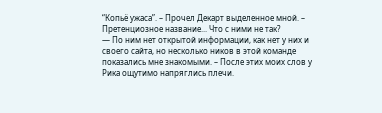“Копьё ужаса”. – Прочел Декарт выделенное мной. – Претенциозное название... Что с ними не так?
— По ним нет открытой информации, как нет у них и своего сайта, но несколько ников в этой команде показались мне знакомыми. – После этих моих слов у Рика ощутимо напряглись плечи.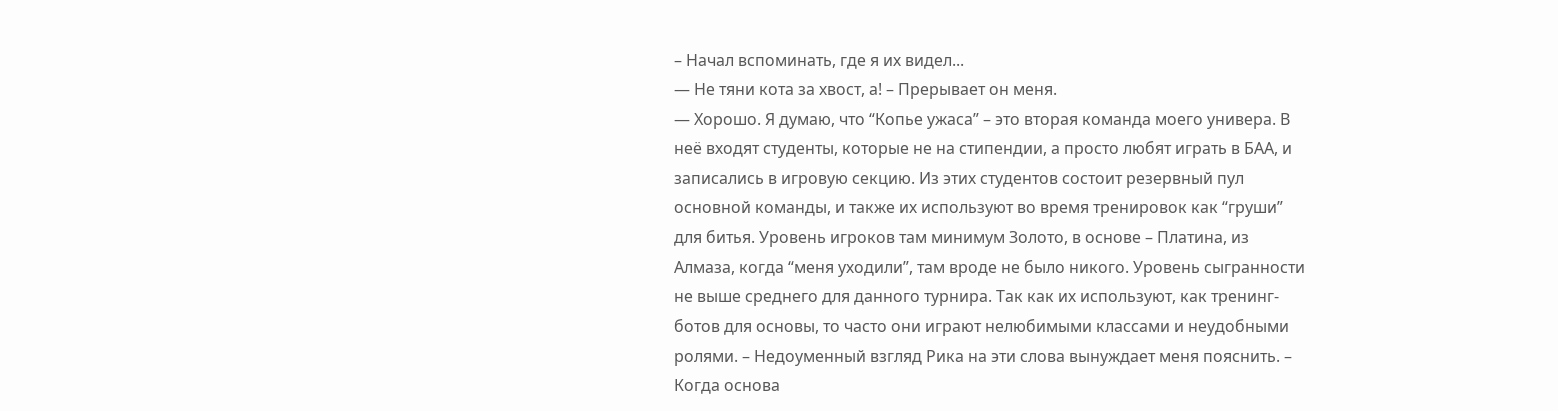– Начал вспоминать, где я их видел...
— Не тяни кота за хвост, а! – Прерывает он меня.
— Хорошо. Я думаю, что “Копье ужаса” – это вторая команда моего универа. В неё входят студенты, которые не на стипендии, а просто любят играть в БАА, и записались в игровую секцию. Из этих студентов состоит резервный пул основной команды, и также их используют во время тренировок как “груши” для битья. Уровень игроков там минимум Золото, в основе – Платина, из Алмаза, когда “меня уходили”, там вроде не было никого. Уровень сыгранности не выше среднего для данного турнира. Так как их используют, как тренинг-ботов для основы, то часто они играют нелюбимыми классами и неудобными ролями. – Недоуменный взгляд Рика на эти слова вынуждает меня пояснить. – Когда основа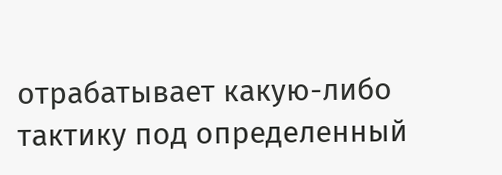отрабатывает какую-либо тактику под определенный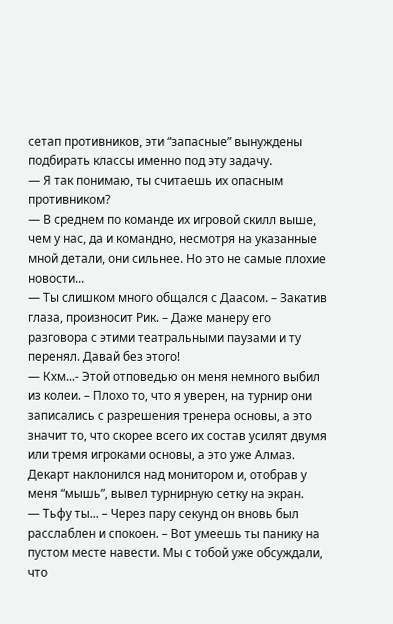сетап противников, эти “запасные” вынуждены подбирать классы именно под эту задачу.
— Я так понимаю, ты считаешь их опасным противником?
— В среднем по команде их игровой скилл выше, чем у нас, да и командно, несмотря на указанные мной детали, они сильнее. Но это не самые плохие новости...
— Ты слишком много общался с Даасом. – Закатив глаза, произносит Рик. – Даже манеру его разговора с этими театральными паузами и ту перенял. Давай без этого!
— Кхм...- Этой отповедью он меня немного выбил из колеи. – Плохо то, что я уверен, на турнир они записались с разрешения тренера основы, а это значит то, что скорее всего их состав усилят двумя или тремя игроками основы, а это уже Алмаз.
Декарт наклонился над монитором и, отобрав у меня “мышь”, вывел турнирную сетку на экран.
— Тьфу ты... – Через пару секунд он вновь был расслаблен и спокоен. – Вот умеешь ты панику на пустом месте навести. Мы с тобой уже обсуждали, что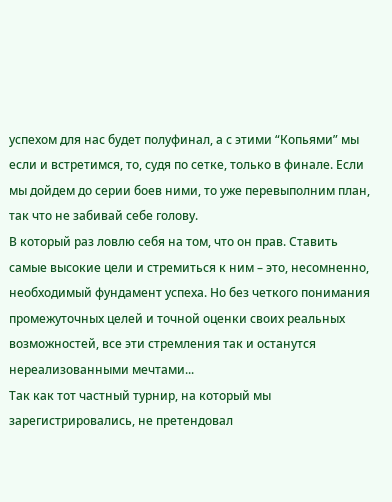успехом для нас будет полуфинал, а с этими “Копьями” мы если и встретимся, то, судя по сетке, только в финале. Если мы дойдем до серии боев ними, то уже перевыполним план, так что не забивай себе голову.
В который раз ловлю себя на том, что он прав. Ставить самые высокие цели и стремиться к ним – это, несомненно, необходимый фундамент успеха. Но без четкого понимания промежуточных целей и точной оценки своих реальных возможностей, все эти стремления так и останутся нереализованными мечтами...
Так как тот частный турнир, на который мы зарегистрировались, не претендовал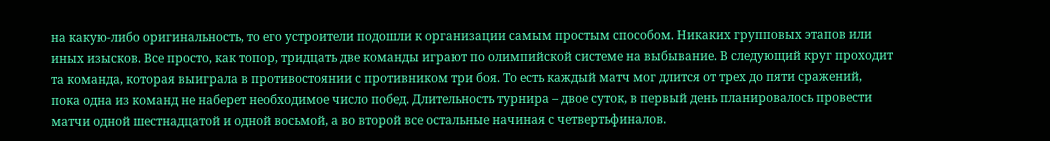на какую-либо оригинальность, то его устроители подошли к организации самым простым способом. Никаких групповых этапов или иных изысков. Все просто, как топор, тридцать две команды играют по олимпийской системе на выбывание. В следующий круг проходит та команда, которая выиграла в противостоянии с противником три боя. То есть каждый матч мог длится от трех до пяти сражений, пока одна из команд не наберет необходимое число побед. Длительность турнира – двое суток, в первый день планировалось провести матчи одной шестнадцатой и одной восьмой, а во второй все остальные начиная с четвертьфиналов.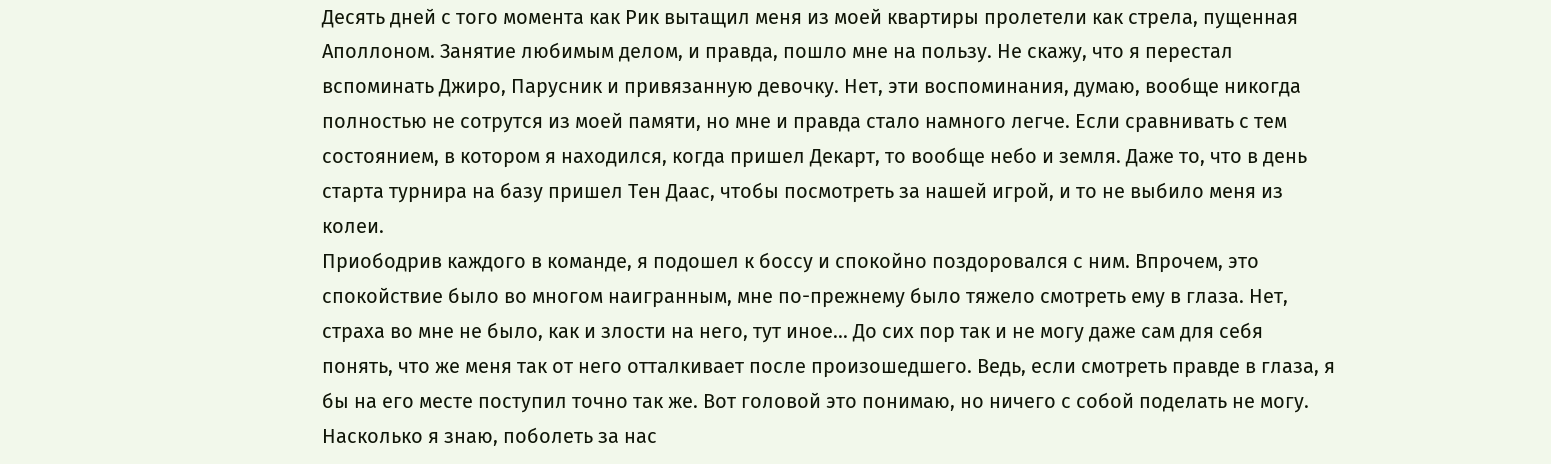Десять дней с того момента как Рик вытащил меня из моей квартиры пролетели как стрела, пущенная Аполлоном. Занятие любимым делом, и правда, пошло мне на пользу. Не скажу, что я перестал вспоминать Джиро, Парусник и привязанную девочку. Нет, эти воспоминания, думаю, вообще никогда полностью не сотрутся из моей памяти, но мне и правда стало намного легче. Если сравнивать с тем состоянием, в котором я находился, когда пришел Декарт, то вообще небо и земля. Даже то, что в день старта турнира на базу пришел Тен Даас, чтобы посмотреть за нашей игрой, и то не выбило меня из колеи.
Приободрив каждого в команде, я подошел к боссу и спокойно поздоровался с ним. Впрочем, это спокойствие было во многом наигранным, мне по-прежнему было тяжело смотреть ему в глаза. Нет, страха во мне не было, как и злости на него, тут иное... До сих пор так и не могу даже сам для себя понять, что же меня так от него отталкивает после произошедшего. Ведь, если смотреть правде в глаза, я бы на его месте поступил точно так же. Вот головой это понимаю, но ничего с собой поделать не могу.
Насколько я знаю, поболеть за нас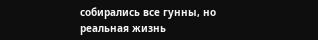собирались все гунны, но реальная жизнь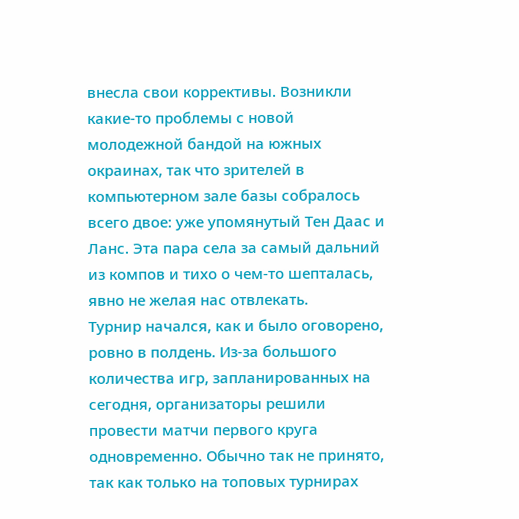внесла свои коррективы. Возникли какие-то проблемы с новой молодежной бандой на южных окраинах, так что зрителей в компьютерном зале базы собралось всего двое: уже упомянутый Тен Даас и Ланс. Эта пара села за самый дальний из компов и тихо о чем-то шепталась, явно не желая нас отвлекать.
Турнир начался, как и было оговорено, ровно в полдень. Из-за большого количества игр, запланированных на сегодня, организаторы решили провести матчи первого круга одновременно. Обычно так не принято, так как только на топовых турнирах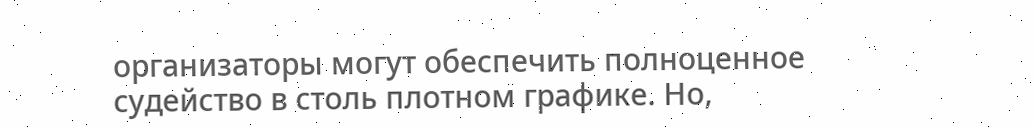организаторы могут обеспечить полноценное судейство в столь плотном графике. Но,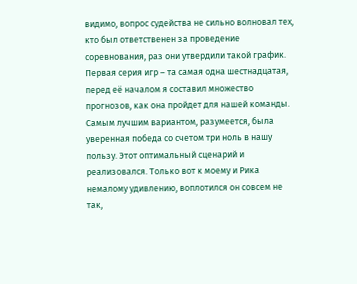видимо, вопрос судейства не сильно волновал тех, кто был ответственен за проведение соревнования, раз они утвердили такой график.
Первая серия игр – та самая одна шестнадцатая, перед её началом я составил множество прогнозов, как она пройдет для нашей команды. Самым лучшим вариантом, разумеется, была уверенная победа со счетом три ноль в нашу пользу. Этот оптимальный сценарий и реализовался. Только вот к моему и Рика немалому удивлению, воплотился он совсем не так,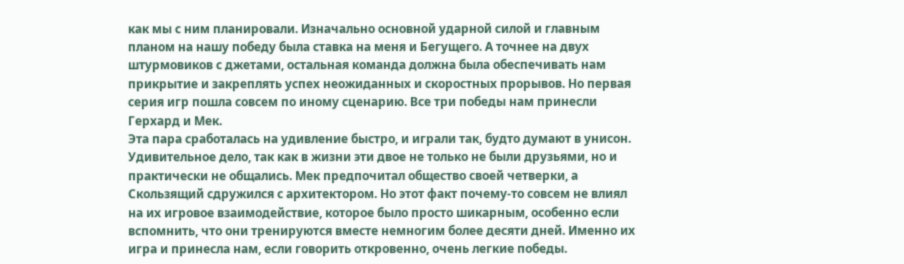как мы с ним планировали. Изначально основной ударной силой и главным планом на нашу победу была ставка на меня и Бегущего. А точнее на двух штурмовиков с джетами, остальная команда должна была обеспечивать нам прикрытие и закреплять успех неожиданных и скоростных прорывов. Но первая серия игр пошла совсем по иному сценарию. Все три победы нам принесли Герхард и Мек.
Эта пара сработалась на удивление быстро, и играли так, будто думают в унисон. Удивительное дело, так как в жизни эти двое не только не были друзьями, но и практически не общались. Мек предпочитал общество своей четверки, а Скользящий сдружился с архитектором. Но этот факт почему-то совсем не влиял на их игровое взаимодействие, которое было просто шикарным, особенно если вспомнить, что они тренируются вместе немногим более десяти дней. Именно их игра и принесла нам, если говорить откровенно, очень легкие победы.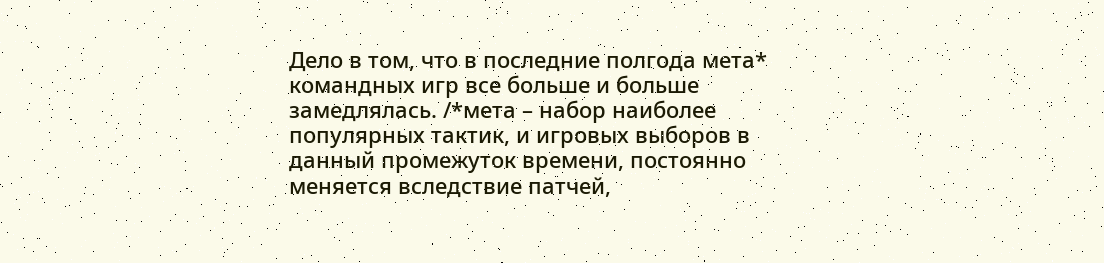Дело в том, что в последние полгода мета* командных игр все больше и больше замедлялась. /*мета – набор наиболее популярных тактик, и игровых выборов в данный промежуток времени, постоянно меняется вследствие патчей,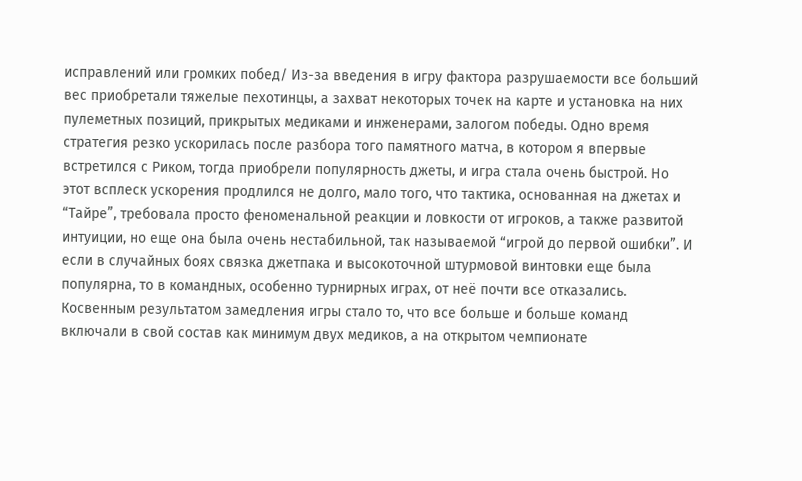исправлений или громких побед/ Из-за введения в игру фактора разрушаемости все больший вес приобретали тяжелые пехотинцы, а захват некоторых точек на карте и установка на них пулеметных позиций, прикрытых медиками и инженерами, залогом победы. Одно время стратегия резко ускорилась после разбора того памятного матча, в котором я впервые встретился с Риком, тогда приобрели популярность джеты, и игра стала очень быстрой. Но этот всплеск ускорения продлился не долго, мало того, что тактика, основанная на джетах и “Тайре”, требовала просто феноменальной реакции и ловкости от игроков, а также развитой интуиции, но еще она была очень нестабильной, так называемой “игрой до первой ошибки”. И если в случайных боях связка джетпака и высокоточной штурмовой винтовки еще была популярна, то в командных, особенно турнирных играх, от неё почти все отказались. Косвенным результатом замедления игры стало то, что все больше и больше команд включали в свой состав как минимум двух медиков, а на открытом чемпионате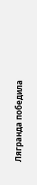Лягранда победила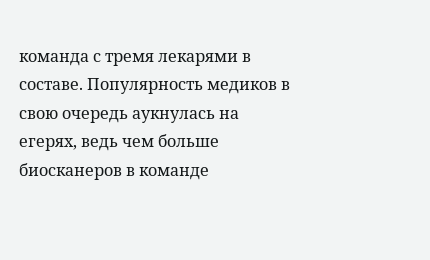команда с тремя лекарями в составе. Популярность медиков в свою очередь аукнулась на егерях, ведь чем больше биосканеров в команде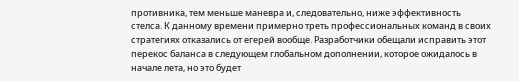противника, тем меньше маневра и, следовательно, ниже эффективность стелса. К данному времени примерно треть профессиональных команд в своих стратегиях отказались от егерей вообще. Разработчики обещали исправить этот перекос баланса в следующем глобальном дополнении, которое ожидалось в начале лета, но это будет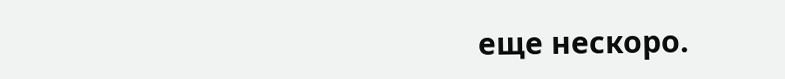еще нескоро.